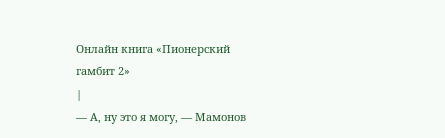Онлайн книга «Пионерский гамбит 2»
|
— А, ну это я могу, — Мамонов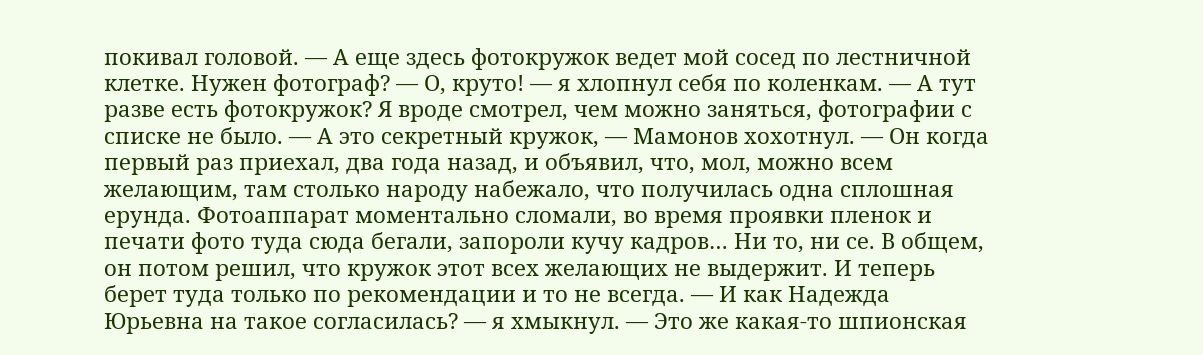покивал головой. — А еще здесь фотокружок ведет мой сосед по лестничной клетке. Нужен фотограф? — О, круто! — я хлопнул себя по коленкам. — А тут разве есть фотокружок? Я вроде смотрел, чем можно заняться, фотографии с списке не было. — А это секретный кружок, — Мамонов хохотнул. — Он когда первый раз приехал, два года назад, и объявил, что, мол, можно всем желающим, там столько народу набежало, что получилась одна сплошная ерунда. Фотоаппарат моментально сломали, во время проявки пленок и печати фото туда сюда бегали, запороли кучу кадров… Ни то, ни се. В общем, он потом решил, что кружок этот всех желающих не выдержит. И теперь берет туда только по рекомендации и то не всегда. — И как Надежда Юрьевна на такое согласилась? — я хмыкнул. — Это же какая-то шпионская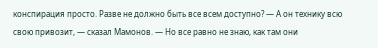конспирация просто. Разве не должно быть все всем доступно? — А он технику всю свою привозит, — сказал Мамонов. — Но все равно не знаю, как там они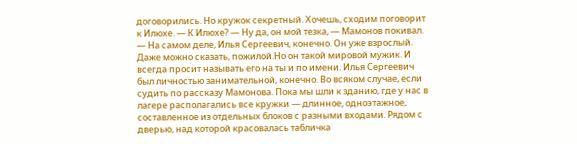договорились. Но кружок секретный. Хочешь, сходим поговорит к Илюхе. — К Илюхе? — Ну да, он мой тезка, — Мамонов покивал. — На самом деле, Илья Сергеевич, конечно. Он уже взрослый. Даже можно сказать, пожилой.Но он такой мировой мужик. И всегда просит называть его на ты и по имени. Илья Сергеевич был личностью занимательной, конечно. Во всяком случае, если судить по рассказу Мамонова. Пока мы шли к зданию, где у нас в лагере располагались все кружки — длинное, одноэтажное, составленное из отдельных блоков с разными входами. Рядом с дверью, над которой красовалась табличка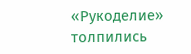«Рукоделие» толпились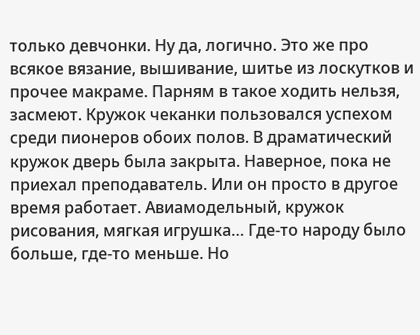только девчонки. Ну да, логично. Это же про всякое вязание, вышивание, шитье из лоскутков и прочее макраме. Парням в такое ходить нельзя, засмеют. Кружок чеканки пользовался успехом среди пионеров обоих полов. В драматический кружок дверь была закрыта. Наверное, пока не приехал преподаватель. Или он просто в другое время работает. Авиамодельный, кружок рисования, мягкая игрушка… Где-то народу было больше, где-то меньше. Но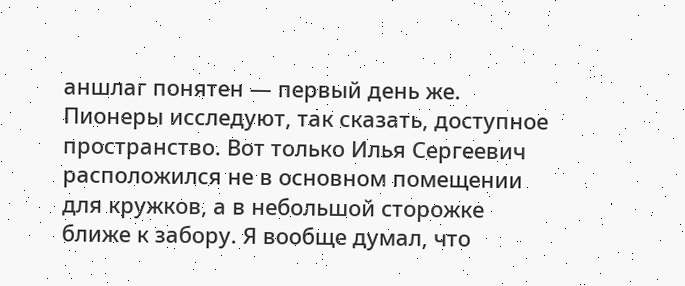аншлаг понятен — первый день же. Пионеры исследуют, так сказать, доступное пространство. Вот только Илья Сергеевич расположился не в основном помещении для кружков, а в небольшой сторожке ближе к забору. Я вообще думал, что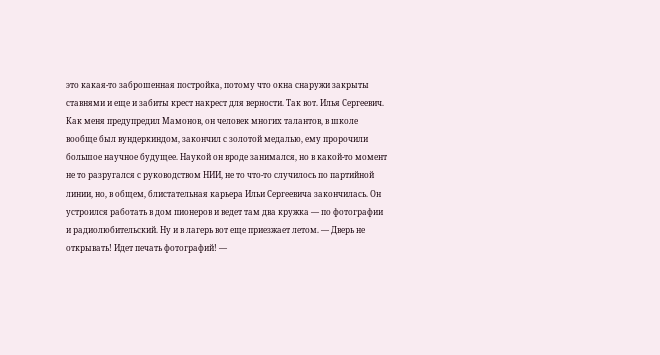это какая-то заброшенная постройка, потому что окна снаружи закрыты ставнями и еще и забиты крест накрест для верности. Так вот. Илья Сергеевич. Как меня предупредил Мамонов, он человек многих талантов, в школе вообще был вундеркиндом, закончил с золотой медалью, ему пророчили большое научное будущее. Наукой он вроде занимался, но в какой-то момент не то разругался с руководством НИИ, не то что-то случилось по партийной линии, но, в общем, блистательная карьера Ильи Сергеевича закончилась. Он устроился работать в дом пионеров и ведет там два кружка — по фотографии и радиолюбительский. Ну и в лагерь вот еще приезжает летом. — Дверь не открывать! Идет печать фотографий! —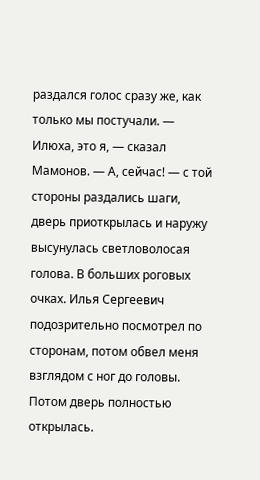раздался голос сразу же, как только мы постучали. — Илюха, это я, — сказал Мамонов. — А, сейчас! — с той стороны раздались шаги, дверь приоткрылась и наружу высунулась светловолосая голова. В больших роговых очках. Илья Сергеевич подозрительно посмотрел по сторонам, потом обвел меня взглядом с ног до головы. Потом дверь полностью открылась.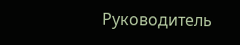Руководитель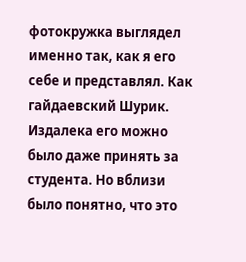фотокружка выглядел именно так, как я его себе и представлял. Как гайдаевский Шурик. Издалека его можно было даже принять за студента. Но вблизи было понятно, что это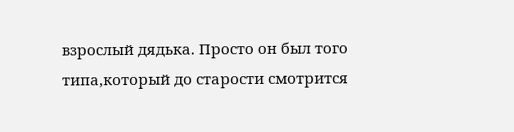взрослый дядька. Просто он был того типа,который до старости смотрится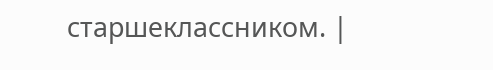старшеклассником. |